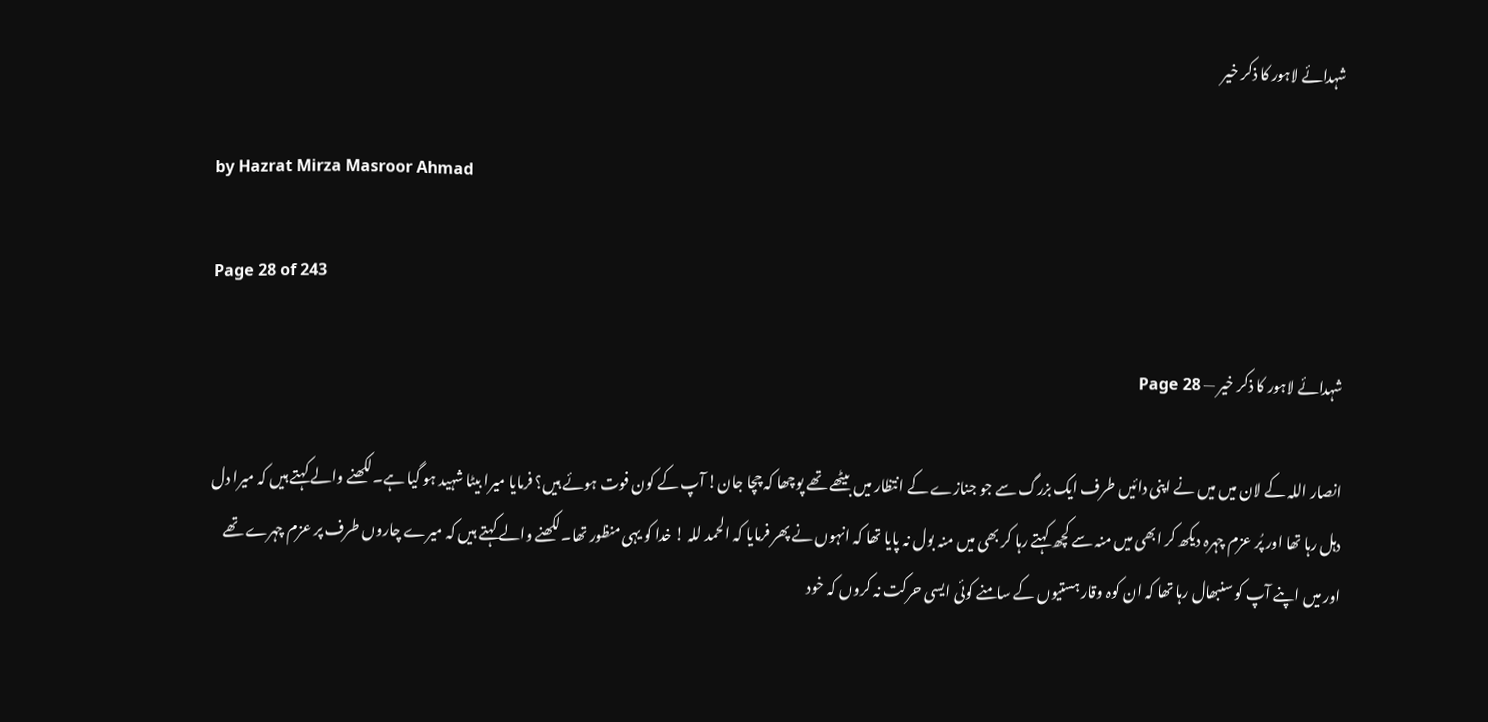شہدائے لاہور کا ذکر خیر

by Hazrat Mirza Masroor Ahmad

Page 28 of 243

شہدائے لاہور کا ذکر خیر — Page 28

انصار اللہ کے لان میں میں نے اپنی دائیں طرف ایک بزرگ سے جو جنازے کے انتظار میں بیٹھے تھے پوچھا کہ چچا جان! آپ کے کون فوت ہوئے ہیں؟ فرمایا میرا بیٹا شہید ہو گیا ہے۔لکھنے والے کہتے ہیں کہ میرا دل دہل رہا تھا اور پُر عزم چہرہ دیکھ کر ابھی میں منہ سے کچھ کہتے رہا کر بھی میں منہ بول نہ پایا تھا کہ انہوں نے پھر فرمایا کہ الحمد للہ ! خدا کو یہی منظور تھا۔لکھنے والے کہتے ہیں کہ میرے چاروں طرف پر عزم چہرے تھے اور میں اپنے آپ کو سنبھال رہا تھا کہ ان کوہ وقار ہستیوں کے سامنے کوئی ایسی حرکت نہ کروں کہ خود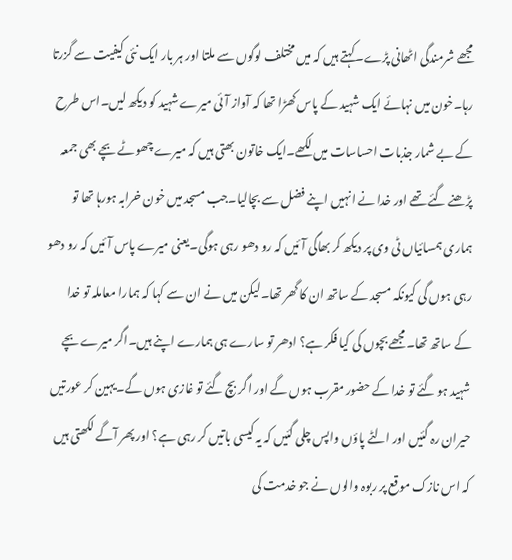مجھے شرمندگی اٹھانی پڑے۔کہتے ہیں کہ میں مختلف لوگوں سے ملتا اور ہر بار ایک نئی کیفیت سے گزرتا رہا۔خون میں نہائے ایک شہید کے پاس کھڑا تھا کہ آواز آئی میرے شہید کو دیکھ لیں۔اس طرح کے بے شمار جذبات احساسات میں لکھے۔ایک خاتون بھتی ہیں کہ میرے چھوٹے بچے بھی جمعہ پڑھنے گئے تھے اور خدا نے انہیں اپنے فضل سے بچالیا۔جب مسجد میں خون خرابہ ہورہا تھا تو ہماری ہمسائیاں ٹی وی پر دیکھ کر بھاگی آئیں کہ رو دھو رہی ہوگی۔یعنی میرے پاس آئیں کہ رو دھو رہی ہوں گی کیونکہ مسجد کے ساتھ ان کا گھر تھا۔لیکن میں نے ان سے کہا کہ ہمارا معاملہ تو خدا کے ساتھ تھا۔مجھے بچوں کی کیا فکر ہے؟ ادھر تو سارے ہی ہمارے اپنے ہیں۔اگر میرے بچے شہید ہو گئے تو خدا کے حضور مقرب ہوں گے اور اگر بچ گئے تو غازی ہوں گے۔یہین کر عورتیں حیران رہ گئیں اور الٹے پاؤں واپس چلی گئیں کہ یہ کیسی باتیں کر رہی ہے؟ اور پھر آگے لکھتی ہیں کہ اس نازک موقع پر ربوہ والوں نے جو خدمت کی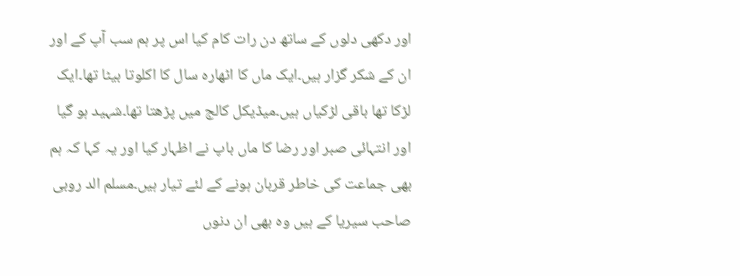اور دکھی دلوں کے ساتھ دن رات کام کیا اس پر ہم سب آپ کے اور ان کے شکر گزار ہیں۔ایک ماں کا اٹھارہ سال کا اکلوتا بیٹا تھا۔ایک لڑکا تھا باقی لڑکیاں ہیں۔میڈیکل کالج میں پڑھتا تھا۔شہید ہو گیا اور انتہائی صبر اور رضا کا ماں باپ نے اظہار کیا اور یہ کہا کہ ہم بھی جماعت کی خاطر قربان ہونے کے لئے تیار ہیں۔مسلم الد روبی صاحب سیریا کے ہیں وہ بھی ان دنوں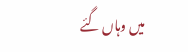میں وہاں گئے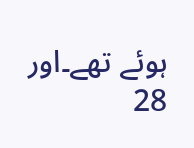ہوئے تھے۔اور 28